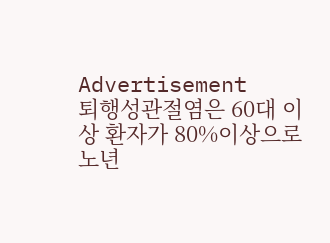Advertisement
퇴행성관절염은 60대 이상 환자가 80%이상으로 노년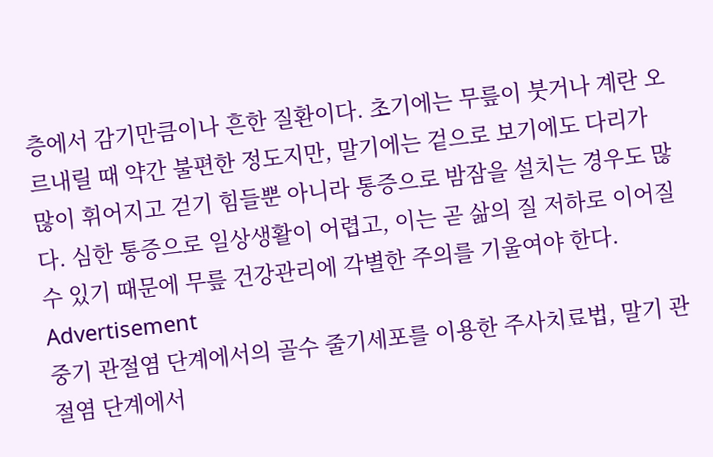층에서 감기만큼이나 흔한 질환이다. 초기에는 무릎이 붓거나 계란 오르내릴 때 약간 불편한 정도지만, 말기에는 겉으로 보기에도 다리가 많이 휘어지고 걷기 힘들뿐 아니라 통증으로 밤잠을 설치는 경우도 많다. 심한 통증으로 일상생활이 어렵고, 이는 곧 삶의 질 저하로 이어질 수 있기 때문에 무릎 건강관리에 각별한 주의를 기울여야 한다.
Advertisement
중기 관절염 단계에서의 골수 줄기세포를 이용한 주사치료법, 말기 관절염 단계에서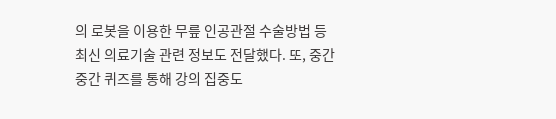의 로봇을 이용한 무릎 인공관절 수술방법 등 최신 의료기술 관련 정보도 전달했다. 또, 중간중간 퀴즈를 통해 강의 집중도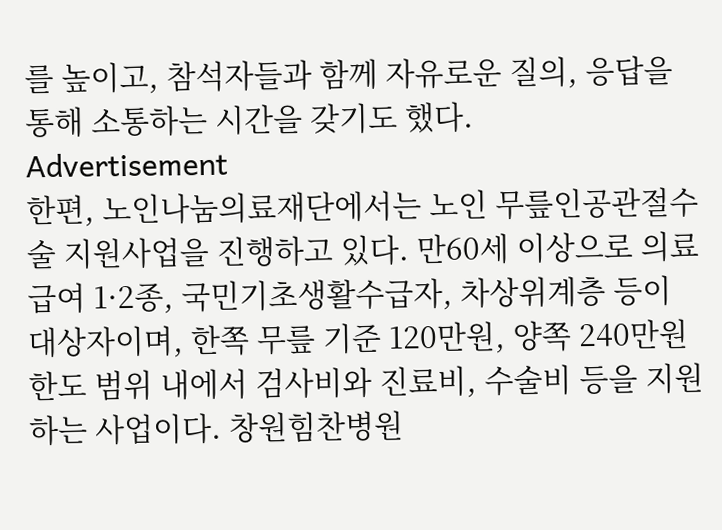를 높이고, 참석자들과 함께 자유로운 질의, 응답을 통해 소통하는 시간을 갖기도 했다.
Advertisement
한편, 노인나눔의료재단에서는 노인 무릎인공관절수술 지원사업을 진행하고 있다. 만60세 이상으로 의료급여 1·2종, 국민기초생활수급자, 차상위계층 등이 대상자이며, 한쪽 무릎 기준 120만원, 양쪽 240만원 한도 범위 내에서 검사비와 진료비, 수술비 등을 지원하는 사업이다. 창원힘찬병원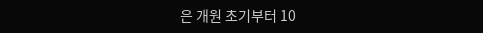은 개원 초기부터 10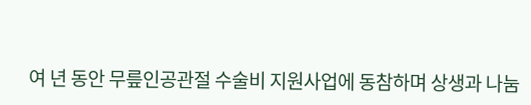여 년 동안 무릎인공관절 수술비 지원사업에 동참하며 상생과 나눔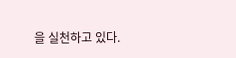을 실천하고 있다.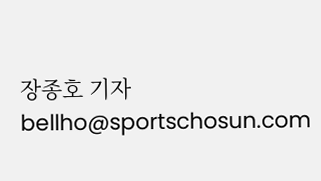장종호 기자 bellho@sportschosun.com